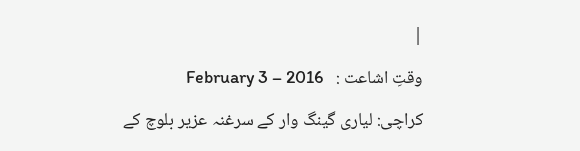|

وقتِ اشاعت :   February 3 – 2016

کراچی: لیاری گینگ وار کے سرغنہ عزیر بلوچ کے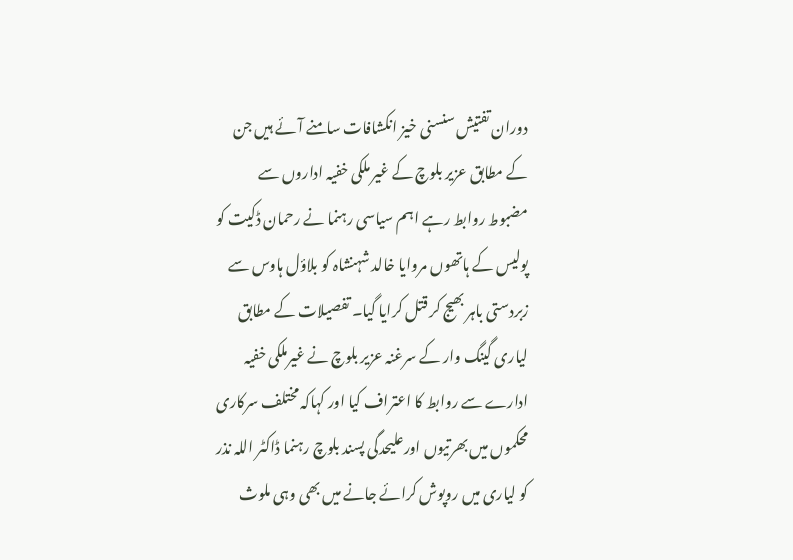دوران تفتیش سنسنی خیز انکشافات سامنے آئے ہیں جن کے مطابق عزیر بلوچ کے غیر ملکی خفیہ اداروں سے مضبوط روابط رہے اہم سیاسی رہنما نے رحمان ڈکیت کو پولیس کے ہاتھوں مروایا خالد شہنشاہ کو بلاؤل ہاوس سے زبردستی باہر بھیج کر قتل کرایا گیا۔ تفصیلات کے مطابق لیاری گینگ وار کے سرغنہ عزیر بلوچ نے غیرملکی خفیہ ادارے سے روابط کا اعتراف کیا اور کہاکہ مختلف سرکاری محکموں میں بھرتیوں اورعلیحدگی پسند بلوچ رہنما ڈاکٹر اللہ نذر کو لیاری میں روپوش کرائے جانے میں بھی وہی ملوث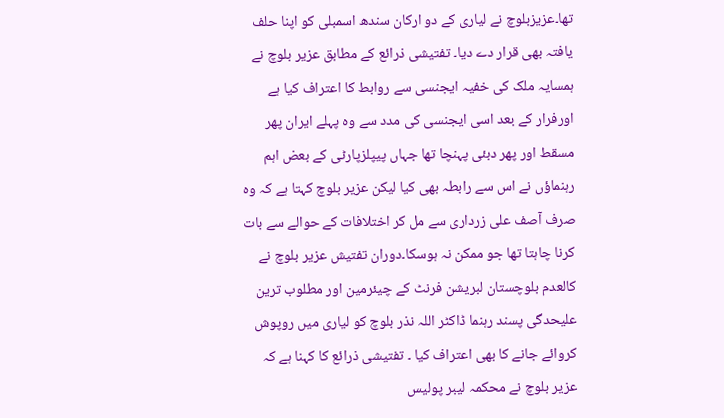تھا۔عزیزبلوچ نے لیاری کے دو ارکان سندھ اسمبلی کو اپنا حلف یافتہ بھی قرار دے دیا۔ تفتیشی ذرائع کے مطابق عزیر بلوچ نے ہمسایہ ملک کی خفیہ ایجنسی سے روابط کا اعتراف کیا ہے اورفرار کے بعد اسی ایجنسی کی مدد سے وہ پہلے ایران پھر مسقط اور پھر دبئی پہنچا تھا جہاں پیپلزپارٹی کے بعض اہم رہنماؤں نے اس سے رابطہ بھی کیا لیکن عزیر بلوچ کہتا ہے کہ وہ صرف آصف علی زرداری سے مل کر اختلافات کے حوالے سے بات کرنا چاہتا تھا جو ممکن نہ ہوسکا۔دوران تفتیش عزیر بلوچ نے کالعدم بلوچستان لبریشن فرنٹ کے چیئرمین اور مطلوب ترین علیحدگی پسند رہنما ڈاکٹر اللہ نذر بلوچ کو لیاری میں روپوش کروائے جانے کا بھی اعتراف کیا ۔ تفتیشی ذرائع کا کہنا ہے کہ عزیر بلوچ نے محکمہ لیبر پولیس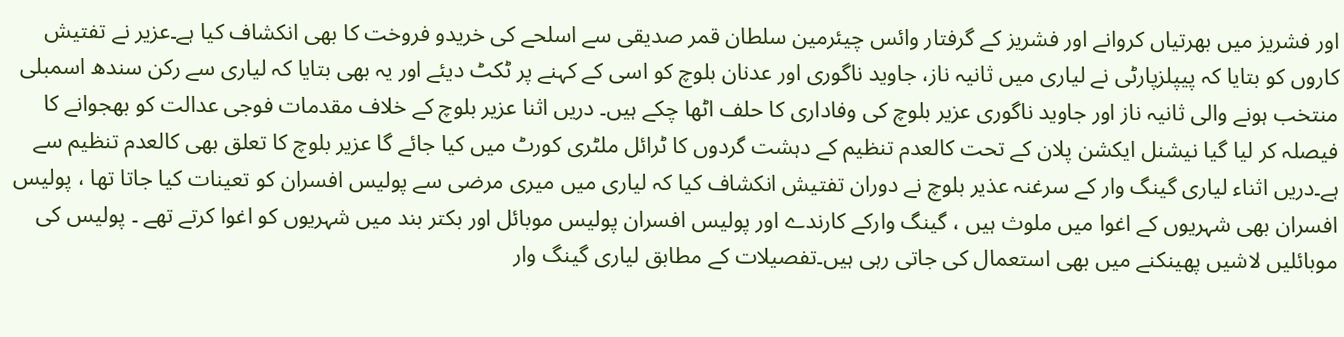اور فشریز میں بھرتیاں کروانے اور فشریز کے گرفتار وائس چیئرمین سلطان قمر صدیقی سے اسلحے کی خریدو فروخت کا بھی انکشاف کیا ہے۔عزیر نے تفتیش کاروں کو بتایا کہ پیپلزپارٹی نے لیاری میں ثانیہ ناز، جاوید ناگوری اور عدنان بلوچ کو اسی کے کہنے پر ٹکٹ دیئے اور یہ بھی بتایا کہ لیاری سے رکن سندھ اسمبلی منتخب ہونے والی ثانیہ ناز اور جاوید ناگوری عزیر بلوچ کی وفاداری کا حلف اٹھا چکے ہیں۔ دریں اثنا عزیر بلوچ کے خلاف مقدمات فوجی عدالت کو بھجوانے کا فیصلہ کر لیا گیا نیشنل ایکشن پلان کے تحت کالعدم تنظیم کے دہشت گردوں کا ٹرائل ملٹری کورٹ میں کیا جائے گا عزیر بلوچ کا تعلق بھی کالعدم تنظیم سے ہے۔دریں اثناء لیاری گینگ وار کے سرغنہ عذیر بلوچ نے دوران تفتیش انکشاف کیا کہ لیاری میں میری مرضی سے پولیس افسران کو تعینات کیا جاتا تھا ، پولیس افسران بھی شہریوں کے اغوا میں ملوث ہیں ، گینگ وارکے کارندے اور پولیس افسران پولیس موبائل اور بکتر بند میں شہریوں کو اغوا کرتے تھے ۔ پولیس کی موبائلیں لاشیں پھینکنے میں بھی استعمال کی جاتی رہی ہیں۔تفصیلات کے مطابق لیاری گینگ وار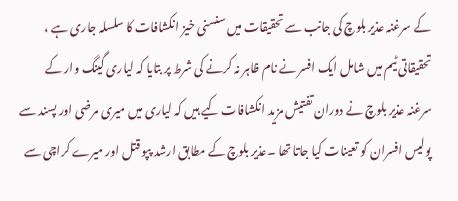کے سرغنہ عذیر بلوچ کی جانب سے تحقیقات میں سنسنی خیز انکشافات کا سلسلہ جاری ہے ، تحقیقاتی ٹیم میں شامل ایک افسر نے نام ظاہر نہ کرنے کی شرط پر بتایا کہ لیاری گینگ وار کے سرغنہ عذیر بلوچ نے دوران تفتیش مزید انکشافات کیے ہیں کہ لیاری میں میری مرضی اور پسند سے پولیس افسران کو تعینات کیا جاتا تھا ۔عذیر بلوچ کے مطابق ارشد پپو قتل اور میرے کراچی سے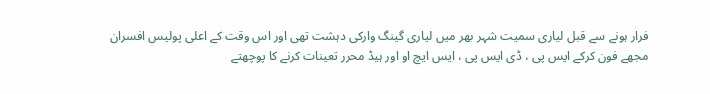فرار ہونے سے قبل لیاری سمیت شہر بھر میں لیاری گینگ وارکی دہشت تھی اور اس وقت کے اعلی پولیس افسران مجھے فون کرکے ایس پی ، ڈی ایس پی ، ایس ایچ او اور ہیڈ محرر تعینات کرنے کا پوچھتے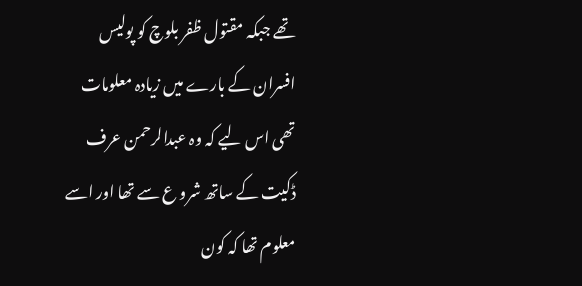تھے جبکہ مقتول ظفر بلوچ کو پولیس افسران کے بارے میں زیادہ معلومات تھی اس لیے کہ وہ عبدالرحمن عرف ڈکیت کے ساتھ شرو ع سے تھا اور اسے معلوم تھا کہ کون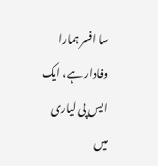سا افسر ہمارا وفادار ہے، ایک ایس پی لیاری میں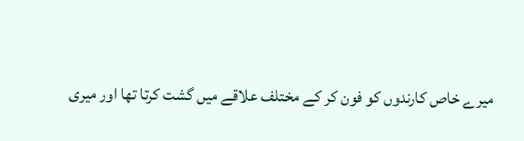میرے خاص کارندوں کو فون کر کے مختلف علاقے میں گشت کرتا تھا اور میری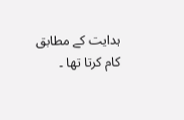ہدایت کے مطابق کام کرتا تھا ۔